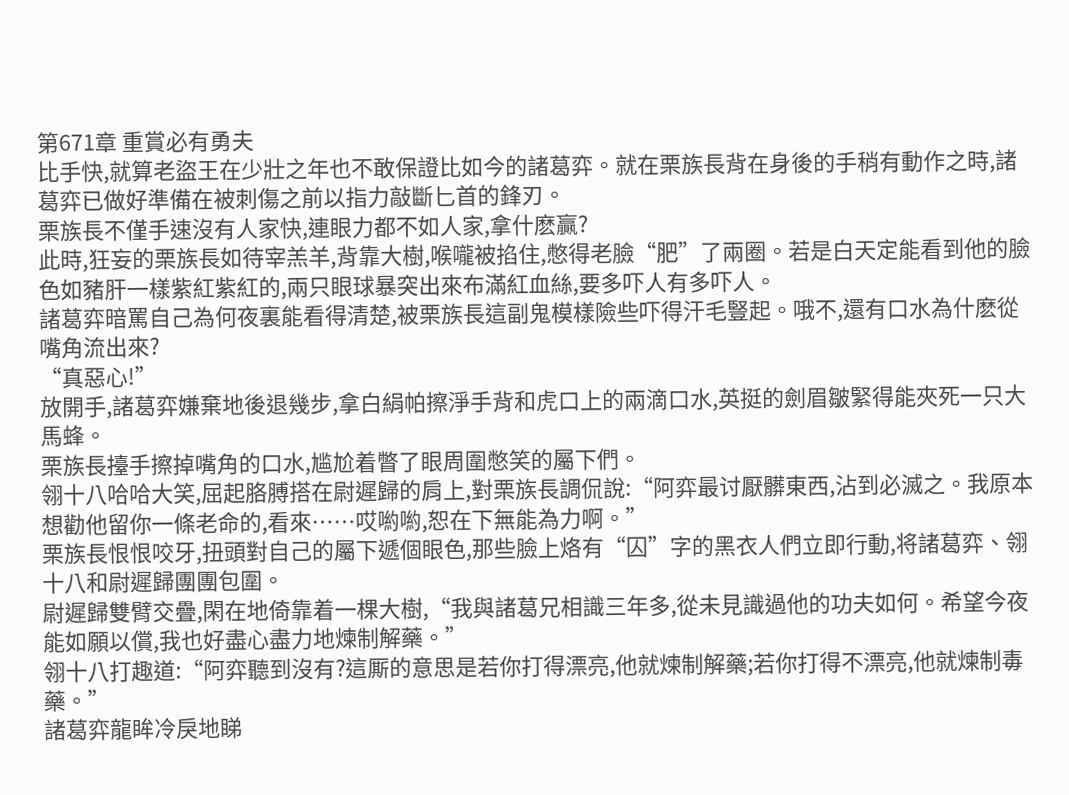第671章 重賞必有勇夫
比手快,就算老盜王在少壯之年也不敢保證比如今的諸葛弈。就在栗族長背在身後的手稍有動作之時,諸葛弈已做好準備在被刺傷之前以指力敲斷匕首的鋒刃。
栗族長不僅手速沒有人家快,連眼力都不如人家,拿什麽贏?
此時,狂妄的栗族長如待宰羔羊,背靠大樹,喉嚨被掐住,憋得老臉“肥”了兩圈。若是白天定能看到他的臉色如豬肝一樣紫紅紫紅的,兩只眼球暴突出來布滿紅血絲,要多吓人有多吓人。
諸葛弈暗罵自己為何夜裏能看得清楚,被栗族長這副鬼模樣險些吓得汗毛豎起。哦不,還有口水為什麽從嘴角流出來?
“真惡心!”
放開手,諸葛弈嫌棄地後退幾步,拿白絹帕擦淨手背和虎口上的兩滴口水,英挺的劍眉皺緊得能夾死一只大馬蜂。
栗族長擡手擦掉嘴角的口水,尴尬着瞥了眼周圍憋笑的屬下們。
翎十八哈哈大笑,屈起胳膊搭在尉遲歸的肩上,對栗族長調侃說:“阿弈最讨厭髒東西,沾到必滅之。我原本想勸他留你一條老命的,看來……哎喲喲,恕在下無能為力啊。”
栗族長恨恨咬牙,扭頭對自己的屬下遞個眼色,那些臉上烙有“囚”字的黑衣人們立即行動,将諸葛弈、翎十八和尉遲歸團團包圍。
尉遲歸雙臂交疊,閑在地倚靠着一棵大樹,“我與諸葛兄相識三年多,從未見識過他的功夫如何。希望今夜能如願以償,我也好盡心盡力地煉制解藥。”
翎十八打趣道:“阿弈聽到沒有?這厮的意思是若你打得漂亮,他就煉制解藥;若你打得不漂亮,他就煉制毒藥。”
諸葛弈龍眸冷戾地睇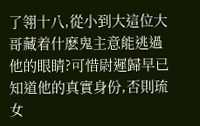了翎十八,從小到大這位大哥藏着什麽鬼主意能逃過他的眼睛?可惜尉遲歸早已知道他的真實身份,否則琉女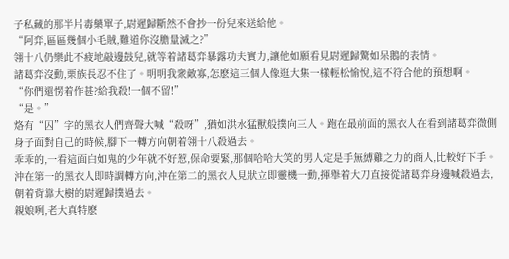子私藏的那半片毒藥單子,尉遲歸斷然不會抄一份兒來送給他。
“阿弈,區區幾個小毛賊,難道你沒膽量滅之?”
翎十八仍樂此不疲地敲邊鼓兒,就等着諸葛弈暴露功夫實力,讓他如願看見尉遲歸驚如呆鵝的表情。
諸葛弈沒動,栗族長忍不住了。明明我衆敵寡,怎麽這三個人像逛大集一樣輕松愉悅,這不符合他的預想啊。
“你們還愣着作甚?給我殺!一個不留!”
“是。”
烙有“囚”字的黑衣人們齊聲大喊“殺呀”,猶如洪水猛獸般撲向三人。跑在最前面的黑衣人在看到諸葛弈微側身子面對自己的時候,腳下一轉方向朝着翎十八殺過去。
乖乖的,一看這面白如鬼的少年就不好惹,保命要緊,那個哈哈大笑的男人定是手無縛雞之力的商人,比較好下手。
沖在第一的黑衣人即時調轉方向,沖在第二的黑衣人見狀立即靈機一動,揮舉着大刀直接從諸葛弈身邊喊殺過去,朝着背靠大樹的尉遲歸撲過去。
親娘咧,老大真特麽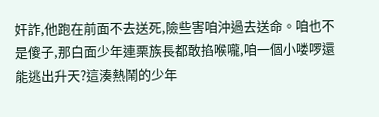奸詐,他跑在前面不去送死,險些害咱沖過去送命。咱也不是傻子,那白面少年連栗族長都敢掐喉嚨,咱一個小喽啰還能逃出升天?這湊熱鬧的少年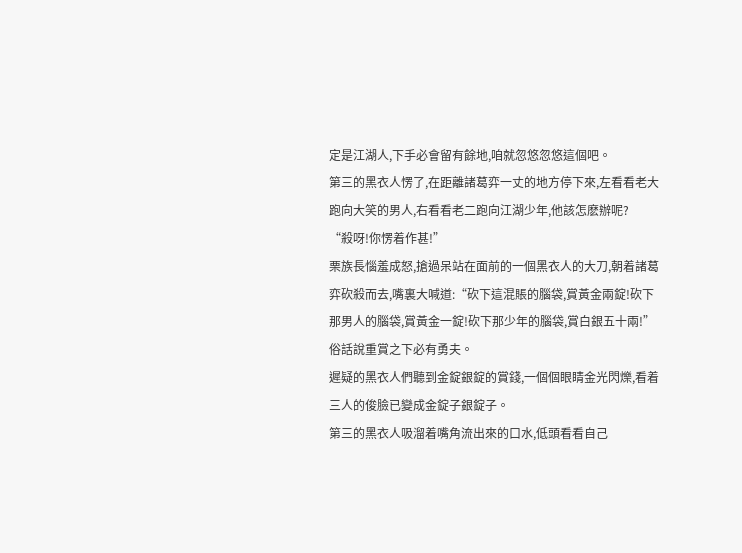定是江湖人,下手必會留有餘地,咱就忽悠忽悠這個吧。
第三的黑衣人愣了,在距離諸葛弈一丈的地方停下來,左看看老大跑向大笑的男人,右看看老二跑向江湖少年,他該怎麽辦呢?
“殺呀!你愣着作甚!”
栗族長惱羞成怒,搶過呆站在面前的一個黑衣人的大刀,朝着諸葛弈砍殺而去,嘴裏大喊道:“砍下這混賬的腦袋,賞黃金兩錠!砍下那男人的腦袋,賞黃金一錠!砍下那少年的腦袋,賞白銀五十兩!”
俗話說重賞之下必有勇夫。
遲疑的黑衣人們聽到金錠銀錠的賞錢,一個個眼睛金光閃爍,看着三人的俊臉已變成金錠子銀錠子。
第三的黑衣人吸溜着嘴角流出來的口水,低頭看看自己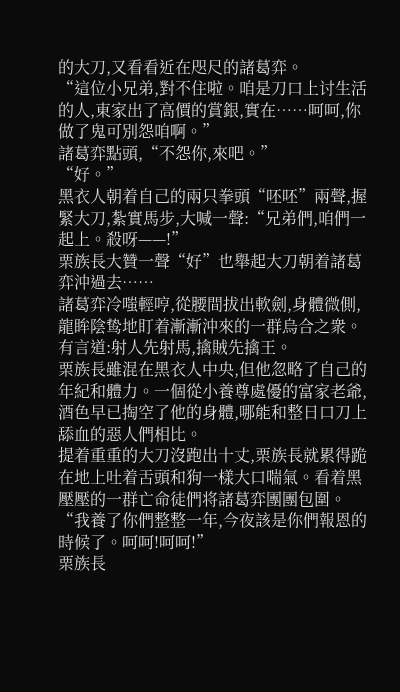的大刀,又看看近在咫尺的諸葛弈。
“這位小兄弟,對不住啦。咱是刀口上讨生活的人,東家出了高價的賞銀,實在……呵呵,你做了鬼可別怨咱啊。”
諸葛弈點頭,“不怨你,來吧。”
“好。”
黑衣人朝着自己的兩只拳頭“呸呸”兩聲,握緊大刀,紮實馬步,大喊一聲:“兄弟們,咱們一起上。殺呀——!”
栗族長大贊一聲“好”也舉起大刀朝着諸葛弈沖過去……
諸葛弈冷嗤輕哼,從腰間拔出軟劍,身體微側,龍眸陰鸷地盯着漸漸沖來的一群烏合之衆。
有言道:射人先射馬,擒賊先擒王。
栗族長雖混在黑衣人中央,但他忽略了自己的年紀和體力。一個從小養尊處優的富家老爺,酒色早已掏空了他的身體,哪能和整日口刀上舔血的惡人們相比。
提着重重的大刀沒跑出十丈,栗族長就累得跪在地上吐着舌頭和狗一樣大口喘氣。看着黑壓壓的一群亡命徒們将諸葛弈團團包圍。
“我養了你們整整一年,今夜該是你們報恩的時候了。呵呵!呵呵!”
栗族長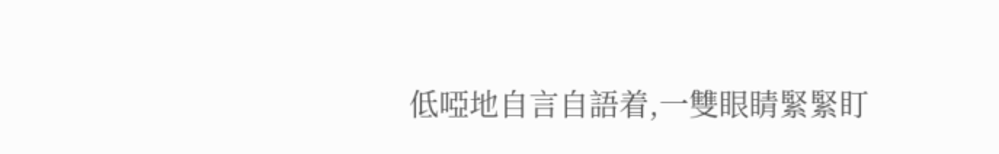低啞地自言自語着,一雙眼睛緊緊盯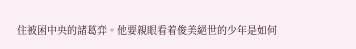住被困中央的諸葛弈。他要親眼看着俊美絕世的少年是如何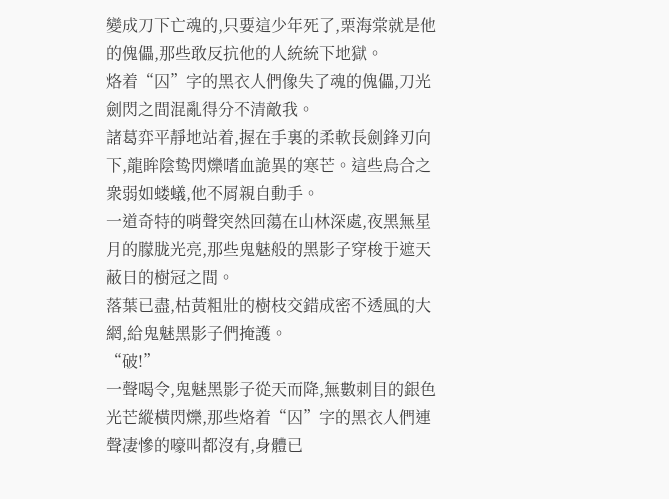變成刀下亡魂的,只要這少年死了,栗海棠就是他的傀儡,那些敢反抗他的人統統下地獄。
烙着“囚”字的黑衣人們像失了魂的傀儡,刀光劍閃之間混亂得分不清敵我。
諸葛弈平靜地站着,握在手裏的柔軟長劍鋒刃向下,龍眸陰鸷閃爍嗜血詭異的寒芒。這些烏合之衆弱如蝼蟻,他不屑親自動手。
一道奇特的哨聲突然回蕩在山林深處,夜黑無星月的朦胧光亮,那些鬼魅般的黑影子穿梭于遮天蔽日的樹冠之間。
落葉已盡,枯黃粗壯的樹枝交錯成密不透風的大網,給鬼魅黑影子們掩護。
“破!”
一聲喝令,鬼魅黑影子從天而降,無數刺目的銀色光芒縱橫閃爍,那些烙着“囚”字的黑衣人們連聲凄慘的嚎叫都沒有,身體已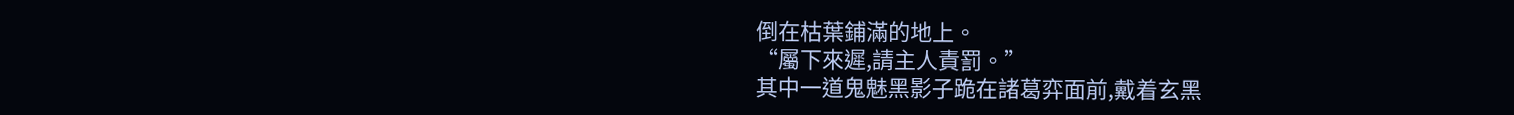倒在枯葉鋪滿的地上。
“屬下來遲,請主人責罰。”
其中一道鬼魅黑影子跪在諸葛弈面前,戴着玄黑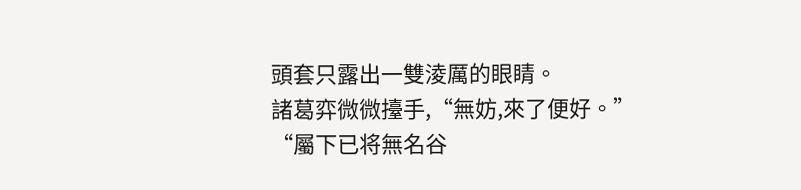頭套只露出一雙淩厲的眼睛。
諸葛弈微微擡手,“無妨,來了便好。”
“屬下已将無名谷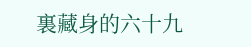裏藏身的六十九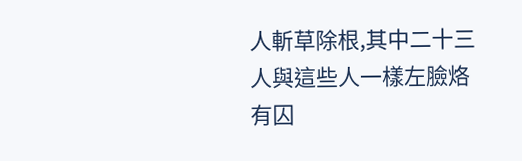人斬草除根,其中二十三人與這些人一樣左臉烙有囚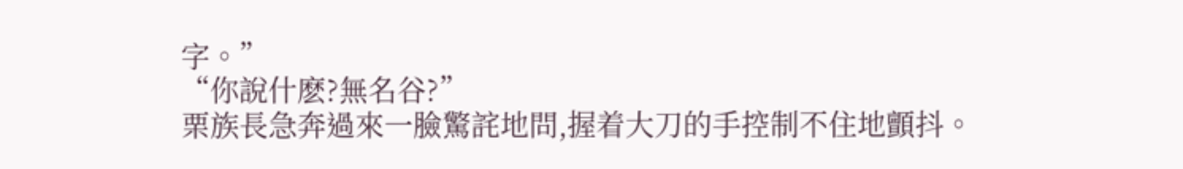字。”
“你說什麽?無名谷?”
栗族長急奔過來一臉驚詫地問,握着大刀的手控制不住地顫抖。